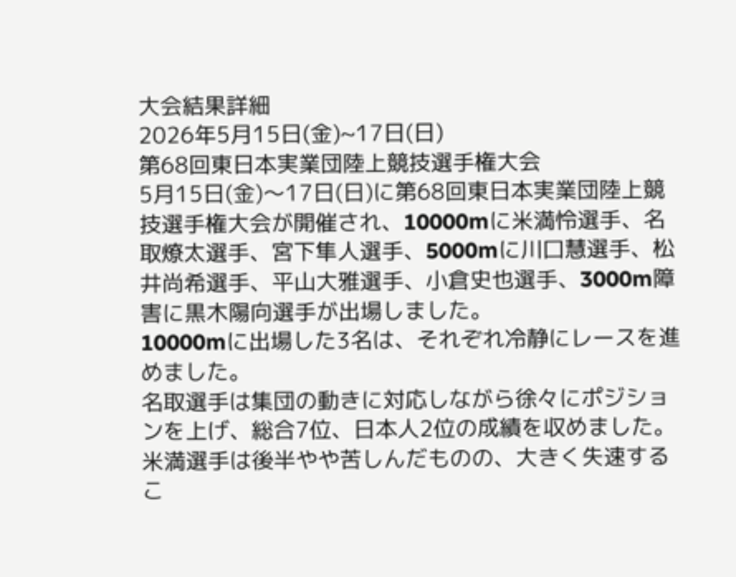大会結果詳細
2026年5月15日(金)~17日(日)
第68回東日本実業団陸上競技選手権大会
5月15日(金)〜17日(日)に第68回東日本実業団陸上競技選手権大会が開催され、10000mに米満怜選手、名取燎太選手、宮下隼人選手、5000mに川口慧選手、松井尚希選手、平山大雅選手、小倉史也選手、3000m障害に黒木陽向選手が出場しました。
10000mに出場した3名は、それぞれ冷静にレースを進めました。
名取選手は集団の動きに対応しながら徐々にポジションを上げ、総合7位、日本人2位の成績を収めました。
米満選手は後半やや苦しんだものの、大きく失速するこ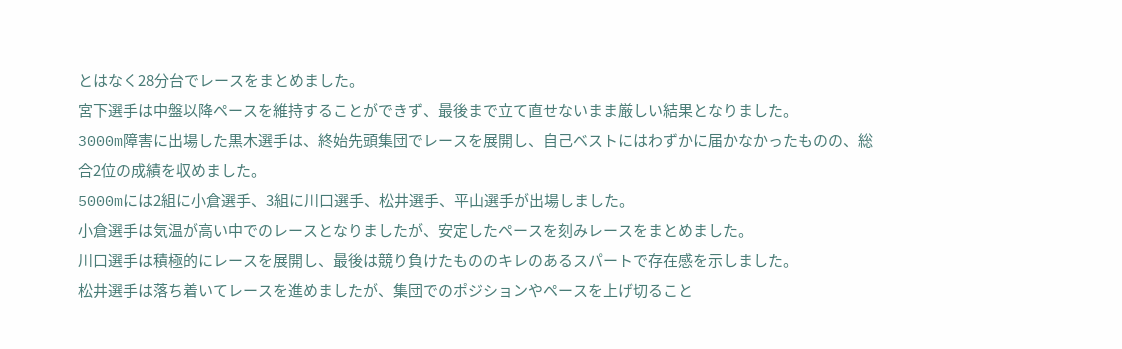とはなく28分台でレースをまとめました。
宮下選手は中盤以降ペースを維持することができず、最後まで立て直せないまま厳しい結果となりました。
3000m障害に出場した黒木選手は、終始先頭集団でレースを展開し、自己ベストにはわずかに届かなかったものの、総合2位の成績を収めました。
5000mには2組に小倉選手、3組に川口選手、松井選手、平山選手が出場しました。
小倉選手は気温が高い中でのレースとなりましたが、安定したペースを刻みレースをまとめました。
川口選手は積極的にレースを展開し、最後は競り負けたもののキレのあるスパートで存在感を示しました。
松井選手は落ち着いてレースを進めましたが、集団でのポジションやペースを上げ切ること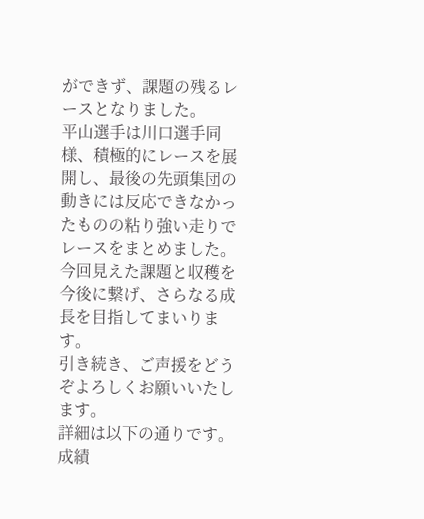ができず、課題の残るレースとなりました。
平山選手は川口選手同様、積極的にレースを展開し、最後の先頭集団の動きには反応できなかったものの粘り強い走りでレースをまとめました。
今回見えた課題と収穫を今後に繋げ、さらなる成長を目指してまいります。
引き続き、ご声援をどうぞよろしくお願いいたします。
詳細は以下の通りです。
成績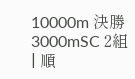10000m 決勝
3000mSC 2組
| 順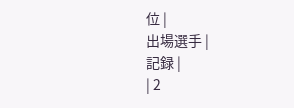位 |
出場選手 |
記録 |
| 2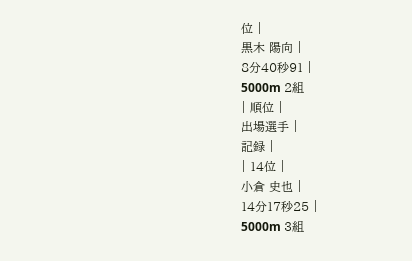位 |
黒木 陽向 |
8分40秒91 |
5000m 2組
| 順位 |
出場選手 |
記録 |
| 14位 |
小倉 史也 |
14分17秒25 |
5000m 3組